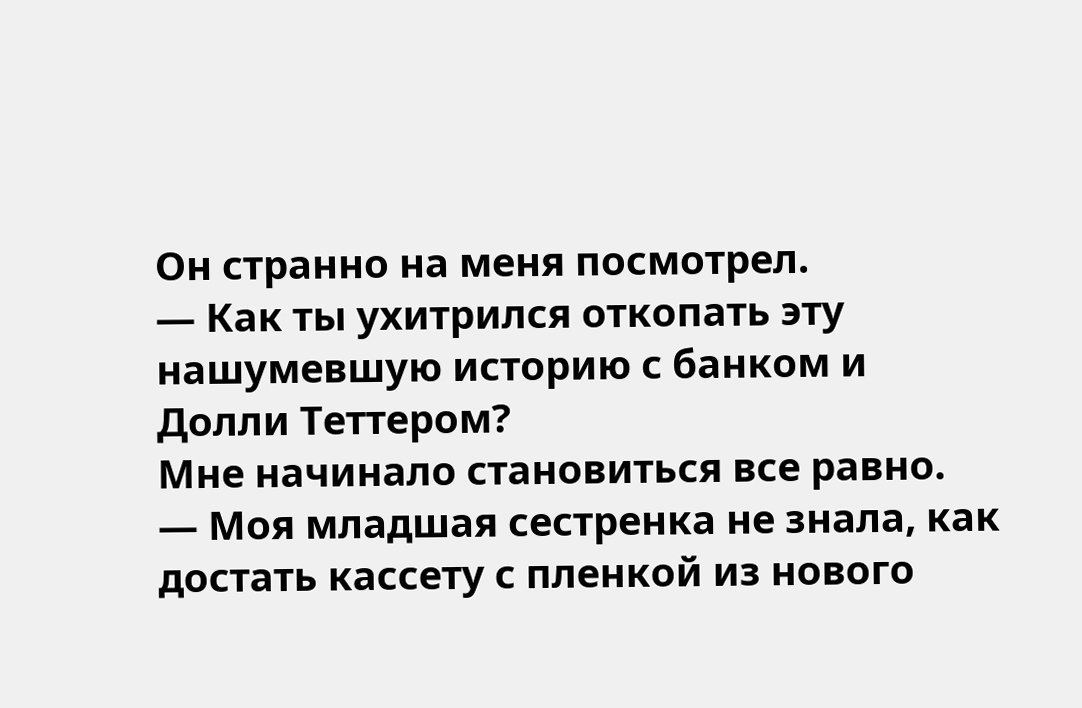Он странно на меня посмотрел.
— Как ты ухитрился откопать эту нашумевшую историю с банком и Долли Теттером?
Мне начинало становиться все равно.
— Моя младшая сестренка не знала, как достать кассету с пленкой из нового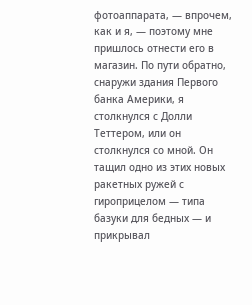фотоаппарата, — впрочем, как и я, — поэтому мне пришлось отнести его в магазин. По пути обратно, снаружи здания Первого банка Америки, я столкнулся с Долли Теттером, или он столкнулся со мной. Он тащил одно из этих новых ракетных ружей с гироприцелом — типа базуки для бедных — и прикрывал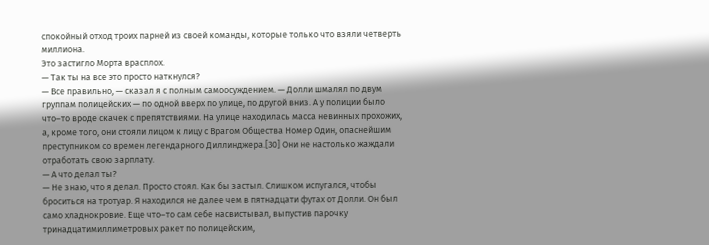спокойный отход троих парней из своей команды, которые только что взяли четверть миллиона.
Это застигло Морта врасплох.
— Так ты на все это просто наткнулся?
— Все правильно, — сказал я с полным самоосуждением. — Долли шмалял по двум группам полицейских — по одной вверх по улице, по другой вниз. А у полиции было что–то вроде скачек с препятствиями. На улице находилась масса невинных прохожих, а, кроме того, они стояли лицом к лицу с Врагом Общества Номер Один, опаснейшим преступником со времен легендарного Диллинджера.[30] Они не настолько жаждали отработать свою зарплату.
— А что делал ты?
— Не знаю, что я делал. Просто стоял. Как бы застыл. Слишком испугался, чтобы броситься на тротуар. Я находился не далее чем в пятнадцати футах от Долли. Он был само хладнокровие. Еще что–то сам себе насвистывал, выпустив парочку тринадцатимиллиметровых ракет по полицейским,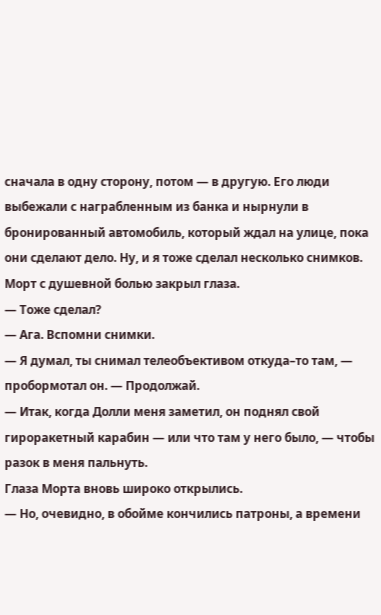сначала в одну сторону, потом — в другую. Его люди выбежали с награбленным из банка и нырнули в бронированный автомобиль, который ждал на улице, пока они сделают дело. Ну, и я тоже сделал несколько снимков.
Морт с душевной болью закрыл глаза.
— Тоже сделал?
— Ага. Вспомни снимки.
— Я думал, ты снимал телеобъективом откуда–то там, — пробормотал он. — Продолжай.
— Итак, когда Долли меня заметил, он поднял свой гироракетный карабин — или что там у него было, — чтобы разок в меня пальнуть.
Глаза Морта вновь широко открылись.
— Но, очевидно, в обойме кончились патроны, а времени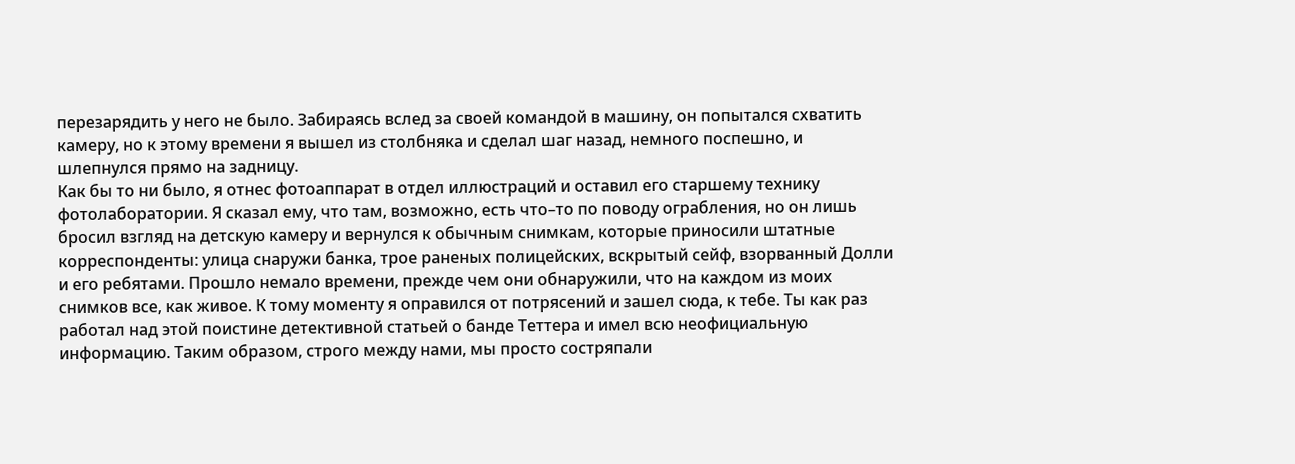перезарядить у него не было. Забираясь вслед за своей командой в машину, он попытался схватить камеру, но к этому времени я вышел из столбняка и сделал шаг назад, немного поспешно, и шлепнулся прямо на задницу.
Как бы то ни было, я отнес фотоаппарат в отдел иллюстраций и оставил его старшему технику фотолаборатории. Я сказал ему, что там, возможно, есть что–то по поводу ограбления, но он лишь бросил взгляд на детскую камеру и вернулся к обычным снимкам, которые приносили штатные корреспонденты: улица снаружи банка, трое раненых полицейских, вскрытый сейф, взорванный Долли и его ребятами. Прошло немало времени, прежде чем они обнаружили, что на каждом из моих снимков все, как живое. К тому моменту я оправился от потрясений и зашел сюда, к тебе. Ты как раз работал над этой поистине детективной статьей о банде Теттера и имел всю неофициальную информацию. Таким образом, строго между нами, мы просто состряпали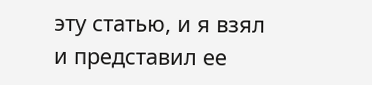эту статью, и я взял и представил ее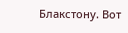Блакстону. Вот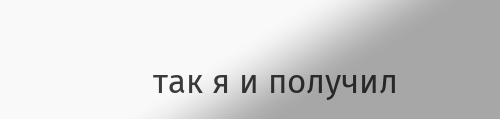так я и получил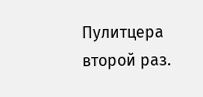Пулитцера второй раз.